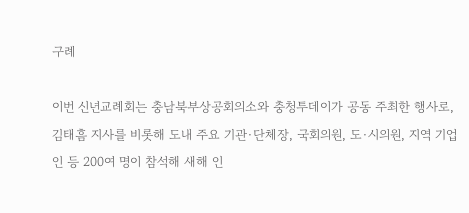구례

이번 신년교례회는 충남북부상공회의소와 충청투데이가 공동 주최한 행사로, 김태흠 지사를 비롯해 도내 주요 기관·단체장, 국회의원, 도·시의원, 지역 기업인 등 200여 명이 참석해 새해 인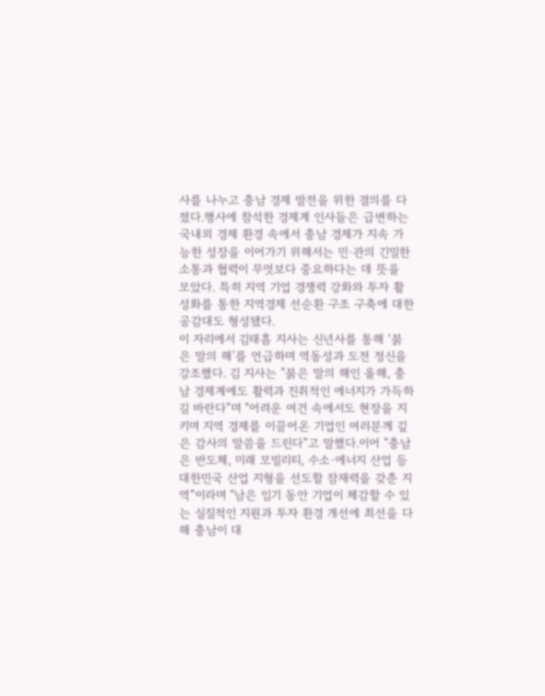사를 나누고 충남 경제 발전을 위한 결의를 다졌다.행사에 참석한 경제계 인사들은 급변하는 국내외 경제 환경 속에서 충남 경제가 지속 가능한 성장을 이어가기 위해서는 민·관의 긴밀한 소통과 협력이 무엇보다 중요하다는 데 뜻을 모았다. 특히 지역 기업 경쟁력 강화와 투자 활성화를 통한 지역경제 선순환 구조 구축에 대한 공감대도 형성됐다.
이 자리에서 김태흠 지사는 신년사를 통해 ‘붉은 말의 해’를 언급하며 역동성과 도전 정신을 강조했다. 김 지사는 "붉은 말의 해인 올해, 충남 경제계에도 활력과 진취적인 에너지가 가득하길 바란다”며 "어려운 여건 속에서도 현장을 지키며 지역 경제를 이끌어온 기업인 여러분께 깊은 감사의 말씀을 드린다”고 말했다.이어 "충남은 반도체, 미래 모빌리티, 수소·에너지 산업 등 대한민국 산업 지형을 선도할 잠재력을 갖춘 지역”이라며 "남은 임기 동안 기업이 체감할 수 있는 실질적인 지원과 투자 환경 개선에 최선을 다해 충남이 대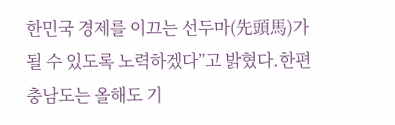한민국 경제를 이끄는 선두마(先頭馬)가 될 수 있도록 노력하겠다”고 밝혔다.한편 충남도는 올해도 기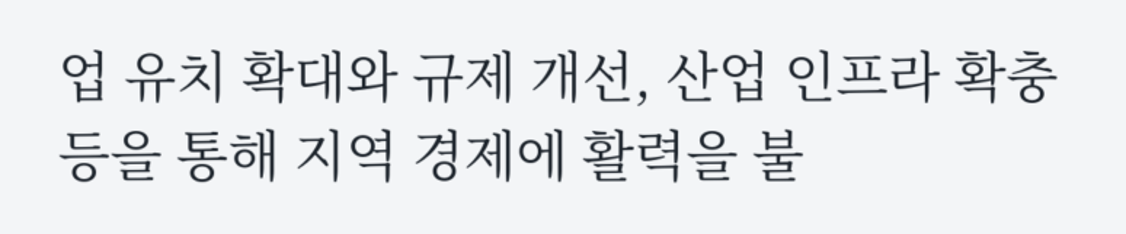업 유치 확대와 규제 개선, 산업 인프라 확충 등을 통해 지역 경제에 활력을 불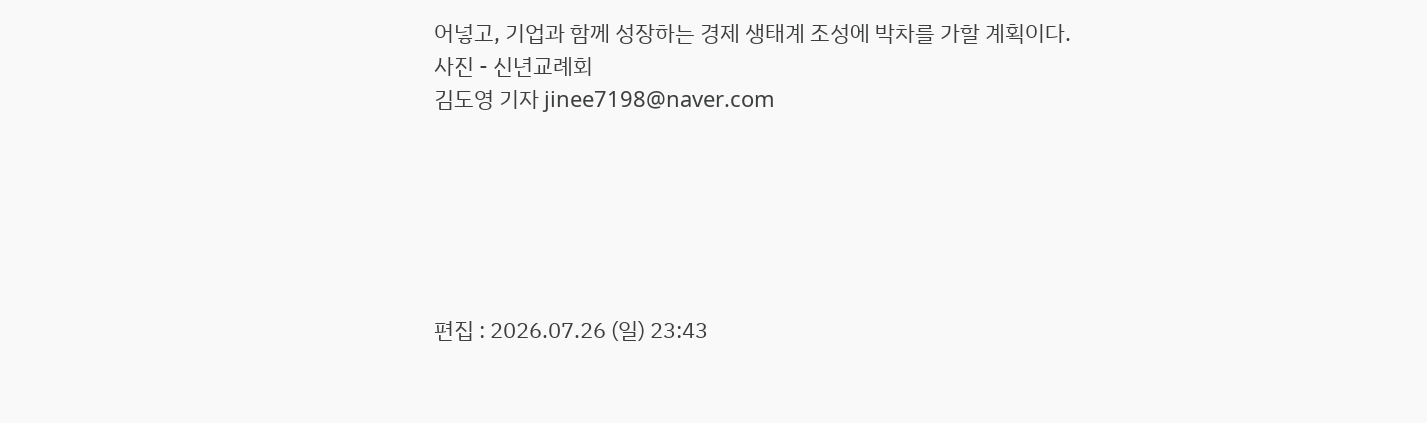어넣고, 기업과 함께 성장하는 경제 생태계 조성에 박차를 가할 계획이다.
사진 - 신년교례회
김도영 기자 jinee7198@naver.com






편집 : 2026.07.26 (일) 23:43